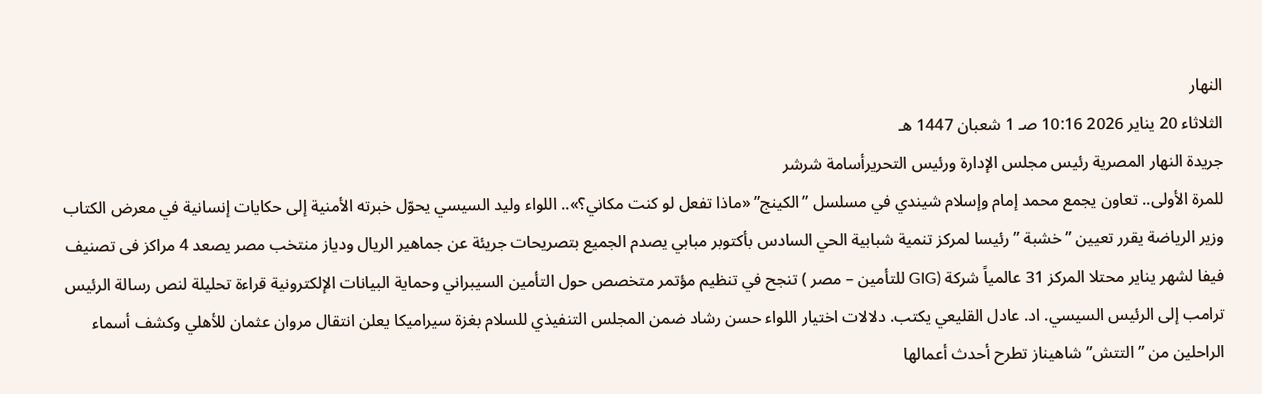النهار
الثلاثاء 20 يناير 2026 10:16 صـ 1 شعبان 1447 هـ
جريدة النهار المصرية رئيس مجلس الإدارة ورئيس التحريرأسامة شرشر
للمرة الأولى.. تعاون يجمع محمد إمام وإسلام شيندي في مسلسل ”الكينج” «ماذا تفعل لو كنت مكاني؟».. اللواء وليد السيسي يحوّل خبرته الأمنية إلى حكايات إنسانية في معرض الكتاب وزير الرياضة يقرر تعيين ”خشبة ” رئيسا لمركز تنمية شبابية الحي السادس بأكتوبر مبابي يصدم الجميع بتصريحات جريئة عن جماهير الريال ودياز منتخب مصر يصعد 4 مراكز فى تصنيف فيفا لشهر يناير محتلا المركز 31 عالمياً شركة (GIG للتأمين – مصر ) تنجح في تنظيم مؤتمر متخصص حول التأمين السيبراني وحماية البيانات الإلكترونية قراءة تحليلة لنص رسالة الرئيس ترامب إلى الرئيس السيسي. اد. عادل القليعي يكتب. دلالات اختيار اللواء حسن رشاد ضمن المجلس التنفيذي للسلام بغزة سيراميكا يعلن انتقال مروان عثمان للأهلي وكشف أسماء الراحلين من ”التتش” شاهيناز تطرح أحدث أعمالها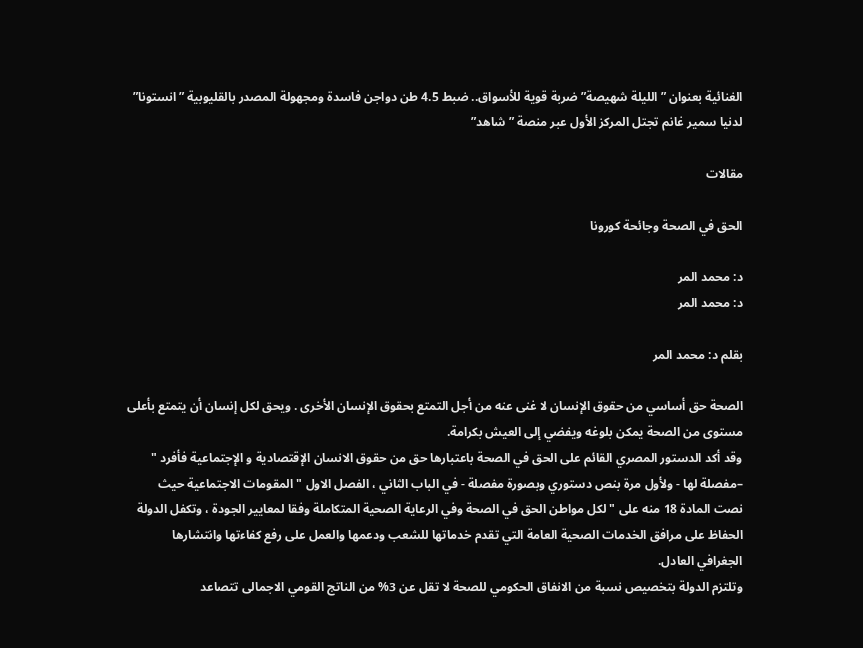الغنائية بعنوان ”الليلة شهيصة” ضربة قوية للأسواق.. ضبط 4.5 طن دواجن فاسدة ومجهولة المصدر بالقليوبية ”انستونا” لدنيا سمير غانم تجتل المركز الأول عبر منصة ”شاهد”

مقالات

الحق في الصحة وجائحة كورونا

د: محمد المر
د: محمد المر

بقلم د: محمد المر

الصحة حق أساسي من حقوق الإنسان لا غنى عنه من أجل التمتع بحقوق الإنسان الأخرى . ويحق لكل إنسان أن يتمتع بأعلى مستوى من الصحة يمكن بلوغه ويفضي إلى العيش بكرامة.
وقد أكد الدستور المصري القائم على الحق في الصحة باعتبارها حق من حقوق الانسان الإقتصادية و الإجتماعية فأفرد " –مفصلة لها - ولأول مرة بنص دستوري وبصورة مفصلة - في الباب الثاني ، الفصل الاول " المقومات الاجتماعية حيث نصت المادة 18 منه على " لكل مواطن الحق في الصحة وفي الرعاية الصحية المتكاملة وفقا لمعايير الجودة ، وتكفل الدولة الحفاظ على مرافق الخدمات الصحية العامة التي تقدم خدماتها للشعب ودعمها والعمل على رفع كفاءتها وانتشارها الجغرافي العادل.
وتلتزم الدولة بتخصيص نسبة من الانفاق الحكومي للصحة لا تقل عن 3% من الناتج القومي الاجمالى تتصاعد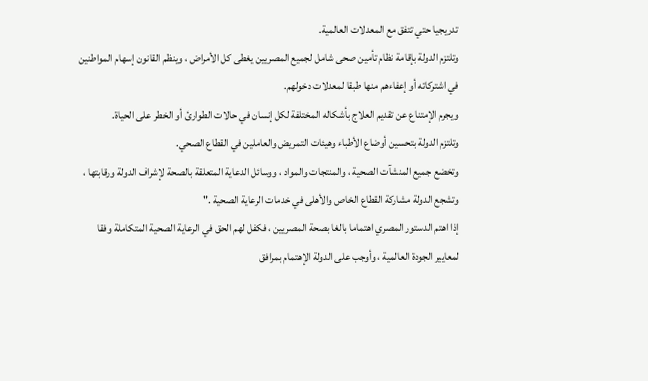تدريجيا حتي تتفق مع المعدلات العالمية.
وتلتزم الدولة بإقامة نظام تأمين صحى شامل لجميع المصريين يغطى كل الأمراض ، وينظم القانون إسهام المواطنين في اشتركاته أو إعفاءهم منها طبقا لمعدلات دخولهم.
ويجرم الإمتناع عن تقديم العلاج بأشكاله المختلفة لكل إنسان في حالات الطوارئ أو الخطر على الحياة.
وتلتزم الدولة بتحسين أوضاع الأطباء وهيئات التمريض والعاملين في القطاع الصحي.
وتخضع جميع المنشآت الصحية ، والمنتجات والمواد ، ووسائل الدعاية المتعلقة بالصحة لإشراف الدولة ورقابتها ، وتشجع الدولة مشاركة القطاع الخاص والأهلى في خدمات الرعاية الصحية ."
إذا اهتم الدستور المصري اهتماما بالغا بصحة المصريين ، فكفل لهم الحق في الرعاية الصحية المتكاملة وفقا لمعايير الجودة العالمية ، وأوجب على الدولة الإهتمام بمرافق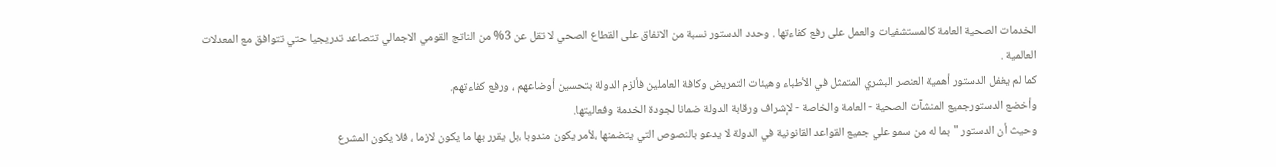الخدمات الصحية العامة كالمستشفيات والعمل على رفع كفاءتها . وحدد الدستور نسبة من الانفاق على القطاع الصحي لا تقل عن 3% من الناتج القومي الاجمالي تتصاعد تدريجيا حتي تتوافق مع المعدلات العالمية .
كما لم يغفل الدستور أهمية العنصر البشري المتمثل في الأطباء وهيئات التمريض وكافة العاملين فألزم الدولة بتحسين أوضاعهم ، ورفع كفاءتهم.
وأخضع الدستورجميع المنشآت الصحية - العامة والخاصة - لإشراف ورقابة الدولة ضمانا لجودة الخدمة وفعاليتها.
وحيث أن الدستور "بما له من سمو علي جميع القواعد القانونية في الدولة لا يدعو بالنصوص التي يتضمنها ،لأمر يكون مندوبا ،بل يقرر بها ما يكون لازما ، فلا يكون المشرع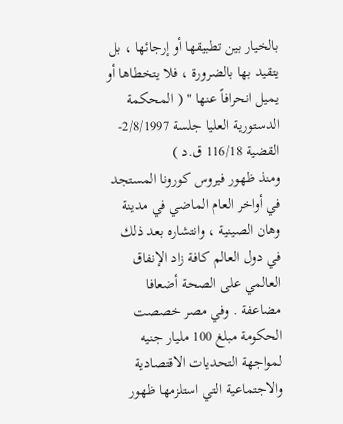بالخيار بين تطبيقها أو إرجائها ، بل يتقيد بها بالضرورة ، فلا يتخطاها أو يميل انحرافاً عنها " ( المحكمة الدستورية العليا جلسة 2/8/1997- القضية 116/18 ق.د )
ومنذ ظهور فيروس كورونا المستجد في أواخر العام الماضي في مدينة وهان الصينية ، وانتشاره بعد ذلك في دول العالم كافة زاد الإنفاق العالمي على الصحة أضعافا مضاعفة . وفي مصر خصصت الحكومة مبلغ 100 مليار جنيه لمواجهة التحديات الاقتصادية والاجتماعية التي استلزمها ظهور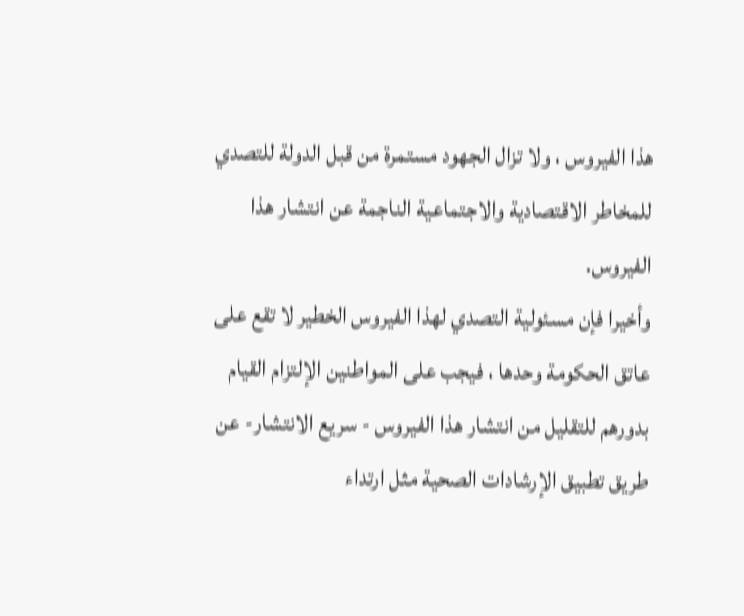هذا الفيروس ، ولا تزال الجهود مستمرة من قبل الدولة للتصدي للمخاطر الاقتصادية والاجتماعية الناجمة عن انتشار هذا الفيروس.
وأخيرا فإن مسئولية التصدي لهذا الفيروس الخطير لا تقع على عاتق الحكومة وحدها ، فيجب على المواطنين الإلتزام القيام بدورهم للتقليل من انتشار هذا الفيروس - سريع الانتشار- عن طريق تطبيق الإرشادات الصحية مثل ارتداء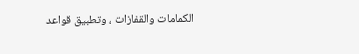الكمامات والقفازات ، وتطبيق قواعد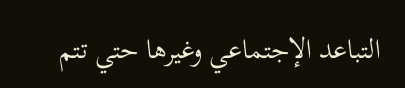التباعد الإجتماعي وغيرها حتي تتم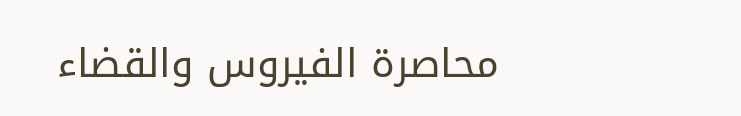محاصرة الفيروس والقضاء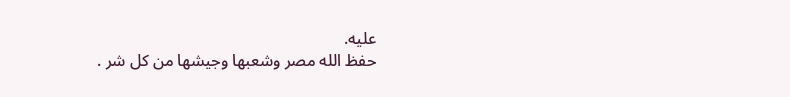عليه.
حفظ الله مصر وشعبها وجيشها من كل شر .